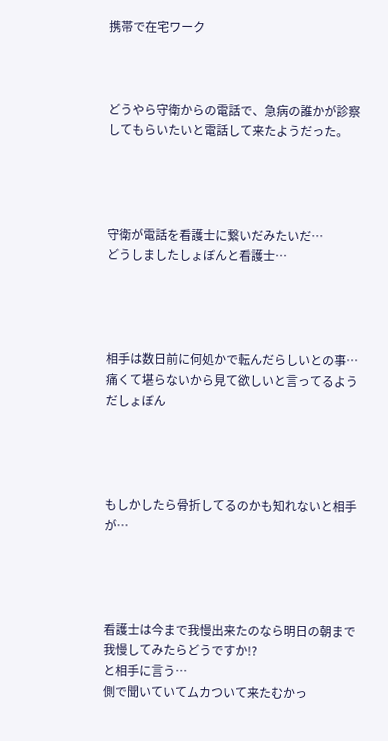携帯で在宅ワーク



どうやら守衛からの電話で、急病の誰かが診察してもらいたいと電話して来たようだった。




守衛が電話を看護士に繋いだみたいだ…
どうしましたしょぼんと看護士…




相手は数日前に何処かで転んだらしいとの事…
痛くて堪らないから見て欲しいと言ってるようだしょぼん




もしかしたら骨折してるのかも知れないと相手が…




看護士は今まで我慢出来たのなら明日の朝まで我慢してみたらどうですか!?
と相手に言う…
側で聞いていてムカついて来たむかっ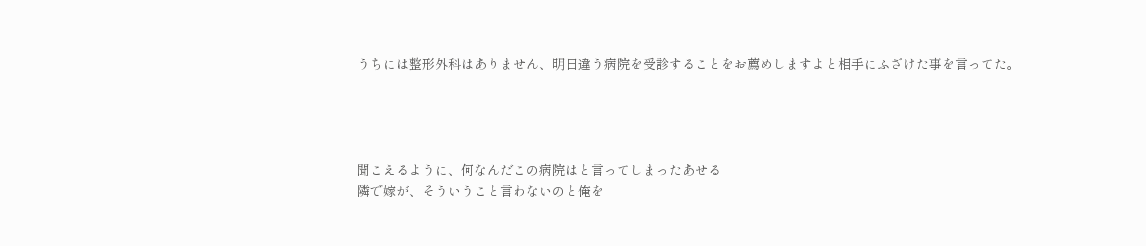うちには整形外科はありません、明日違う病院を受診することをお薦めしますよと相手にふざけた事を言ってた。




聞こえるように、何なんだこの病院はと言ってしまったあせる
隣で嫁が、そういうこと言わないのと俺を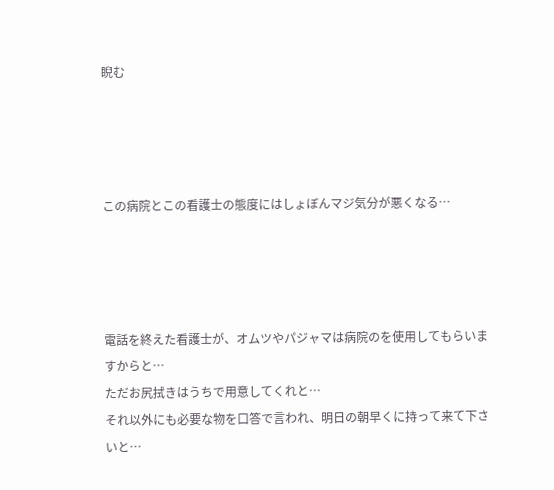睨む




この病院とこの看護士の態度にはしょぼんマジ気分が悪くなる…




電話を終えた看護士が、オムツやパジャマは病院のを使用してもらいますからと…
ただお尻拭きはうちで用意してくれと…
それ以外にも必要な物を口答で言われ、明日の朝早くに持って来て下さいと…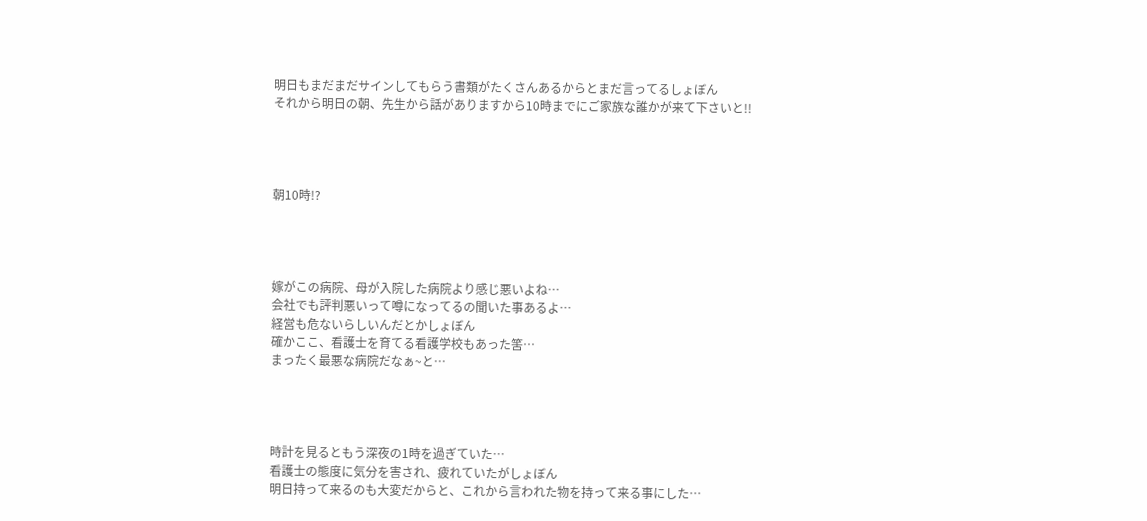明日もまだまだサインしてもらう書類がたくさんあるからとまだ言ってるしょぼん
それから明日の朝、先生から話がありますから10時までにご家族な誰かが来て下さいと!!




朝10時!?




嫁がこの病院、母が入院した病院より感じ悪いよね…
会社でも評判悪いって噂になってるの聞いた事あるよ…
経営も危ないらしいんだとかしょぼん
確かここ、看護士を育てる看護学校もあった筈…
まったく最悪な病院だなぁ~と…




時計を見るともう深夜の1時を過ぎていた…
看護士の態度に気分を害され、疲れていたがしょぼん
明日持って来るのも大変だからと、これから言われた物を持って来る事にした…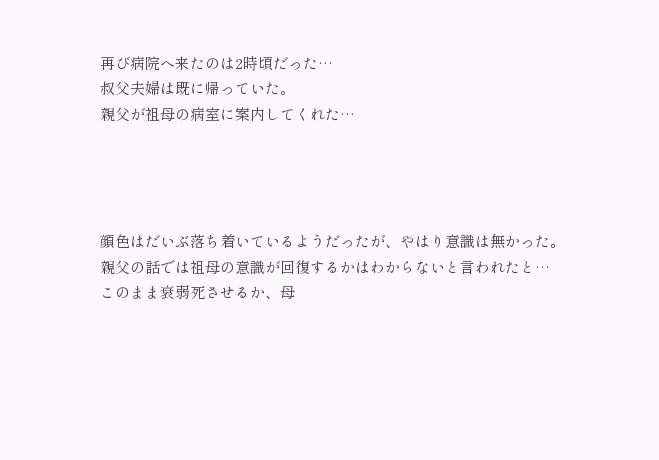再び病院へ来たのは2時頃だった…
叔父夫婦は既に帰っていた。
親父が祖母の病室に案内してくれた…




顔色はだいぶ落ち着いているようだったが、やはり意識は無かった。
親父の話では祖母の意識が回復するかはわからないと言われたと…
このまま衰弱死させるか、母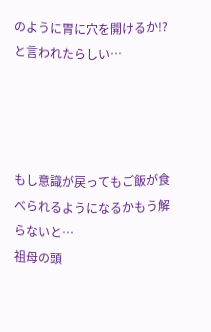のように胃に穴を開けるか!?
と言われたらしい…




もし意識が戻ってもご飯が食べられるようになるかもう解らないと…
祖母の頭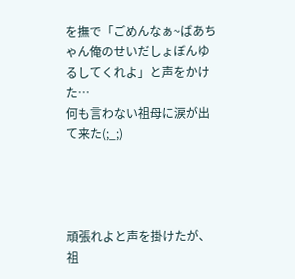を撫で「ごめんなぁ~ばあちゃん俺のせいだしょぼんゆるしてくれよ」と声をかけた…
何も言わない祖母に涙が出て来た(;_;)




頑張れよと声を掛けたが、祖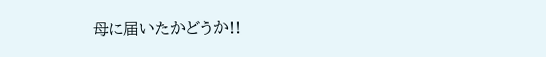母に届いたかどうか!!